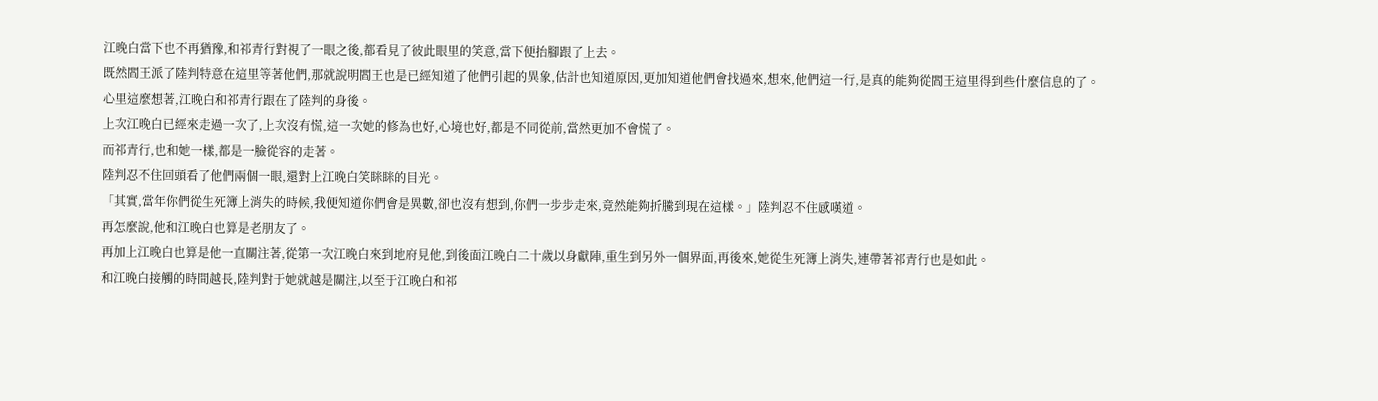江晚白當下也不再猶豫,和祁青行對視了一眼之後,都看見了彼此眼里的笑意,當下便抬腳跟了上去。
既然閻王派了陸判特意在這里等著他們,那就說明閻王也是已經知道了他們引起的異象,估計也知道原因,更加知道他們會找過來,想來,他們這一行,是真的能夠從閻王這里得到些什麼信息的了。
心里這麼想著,江晚白和祁青行跟在了陸判的身後。
上次江晚白已經來走過一次了,上次沒有慌,這一次她的修為也好,心境也好,都是不同從前,當然更加不會慌了。
而祁青行,也和她一樣,都是一臉從容的走著。
陸判忍不住回頭看了他們兩個一眼,還對上江晚白笑眯眯的目光。
「其實,當年你們從生死簿上消失的時候,我便知道你們會是異數,卻也沒有想到,你們一步步走來,竟然能夠折騰到現在這樣。」陸判忍不住感嘆道。
再怎麼說,他和江晚白也算是老朋友了。
再加上江晚白也算是他一直關注著,從第一次江晚白來到地府見他,到後面江晚白二十歲以身獻陣,重生到另外一個界面,再後來,她從生死簿上消失,連帶著祁青行也是如此。
和江晚白接觸的時間越長,陸判對于她就越是關注,以至于江晚白和祁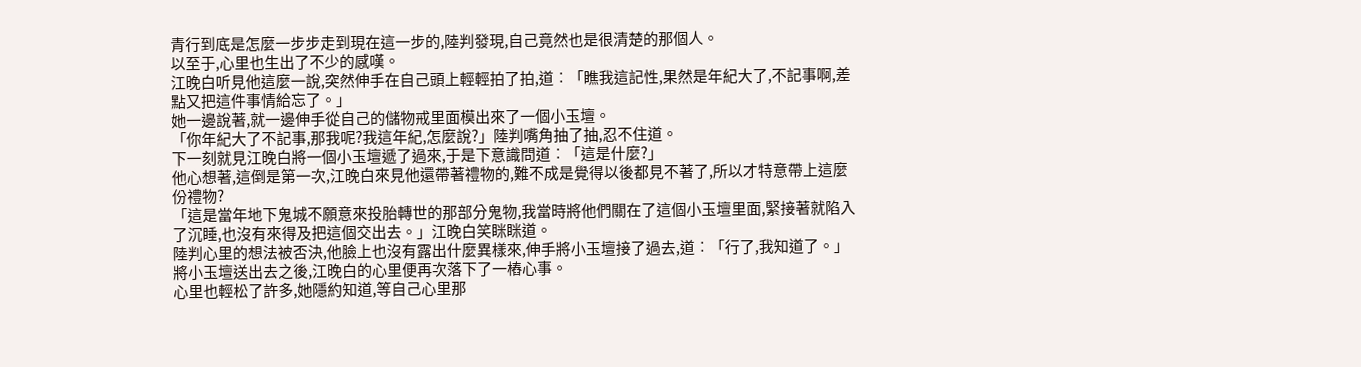青行到底是怎麼一步步走到現在這一步的,陸判發現,自己竟然也是很清楚的那個人。
以至于,心里也生出了不少的感嘆。
江晚白听見他這麼一說,突然伸手在自己頭上輕輕拍了拍,道︰「瞧我這記性,果然是年紀大了,不記事啊,差點又把這件事情給忘了。」
她一邊說著,就一邊伸手從自己的儲物戒里面模出來了一個小玉壇。
「你年紀大了不記事,那我呢?我這年紀,怎麼說?」陸判嘴角抽了抽,忍不住道。
下一刻就見江晚白將一個小玉壇遞了過來,于是下意識問道︰「這是什麼?」
他心想著,這倒是第一次,江晚白來見他還帶著禮物的,難不成是覺得以後都見不著了,所以才特意帶上這麼份禮物?
「這是當年地下鬼城不願意來投胎轉世的那部分鬼物,我當時將他們關在了這個小玉壇里面,緊接著就陷入了沉睡,也沒有來得及把這個交出去。」江晚白笑眯眯道。
陸判心里的想法被否決,他臉上也沒有露出什麼異樣來,伸手將小玉壇接了過去,道︰「行了,我知道了。」
將小玉壇送出去之後,江晚白的心里便再次落下了一樁心事。
心里也輕松了許多,她隱約知道,等自己心里那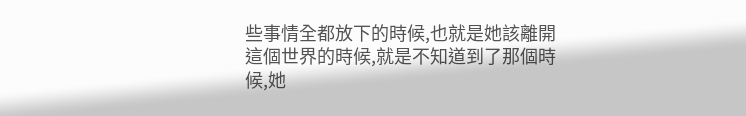些事情全都放下的時候,也就是她該離開這個世界的時候,就是不知道到了那個時候,她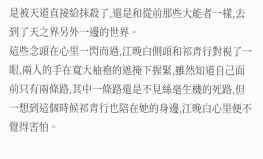是被天道直接給抹殺了,還是和從前那些大能者一樣,去到了天之界另外一邊的世界。
這些念頭在心里一閃而過,江晚白側頭和祁青行對視了一眼,兩人的手在寬大袖袍的遮掩下握緊,雖然知道自己面前只有兩條路,其中一條路還是不見絲毫生機的死路,但一想到這個時候祁青行也陪在她的身邊,江晚白心里便不覺得害怕。